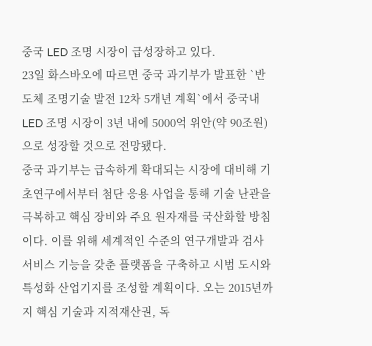중국 LED 조명 시장이 급성장하고 있다.
23일 화스바오에 따르면 중국 과기부가 발표한 `반도체 조명기술 발전 12차 5개년 계획`에서 중국내 LED 조명 시장이 3년 내에 5000억 위안(약 90조원)으로 성장할 것으로 전망됐다.
중국 과기부는 급속하게 확대되는 시장에 대비해 기초연구에서부터 첨단 응용 사업을 통해 기술 난관을 극복하고 핵심 장비와 주요 원자재를 국산화할 방침이다. 이를 위해 세계적인 수준의 연구개발과 검사 서비스 기능을 갖춘 플랫폼을 구축하고 시범 도시와 특성화 산업기지를 조성할 계획이다. 오는 2015년까지 핵심 기술과 지적재산권, 독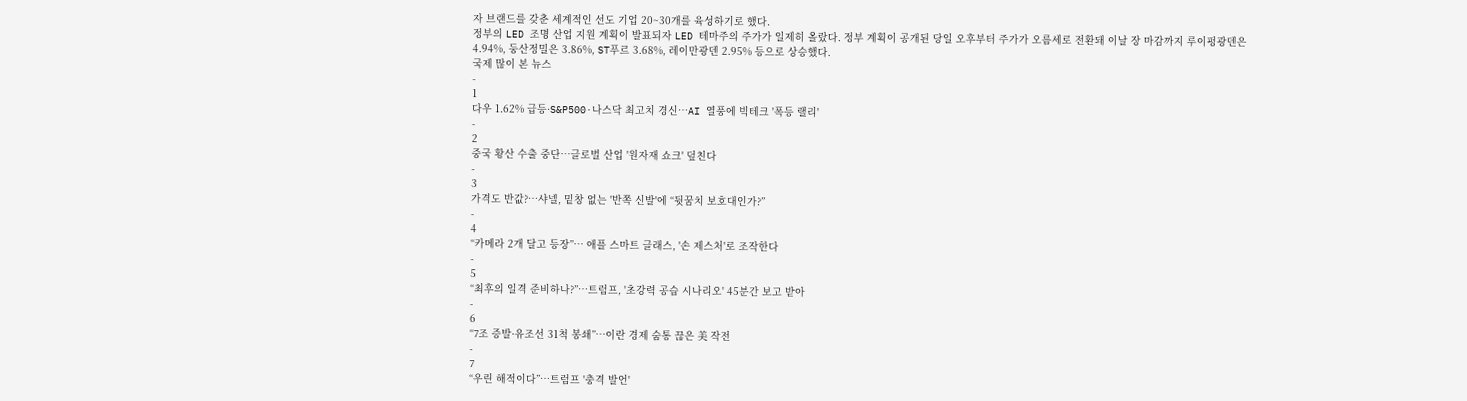자 브랜드를 갖춘 세계적인 선도 기업 20~30개를 육성하기로 했다.
정부의 LED 조명 산업 지원 계획이 발표되자 LED 테마주의 주가가 일제히 올랐다. 정부 계획이 공개된 당일 오후부터 주가가 오름세로 전환돼 이날 장 마감까지 루이펑광덴은 4.94%, 둥산정밀은 3.86%, ST푸르 3.68%, 레이만광덴 2.95% 등으로 상승했다.
국제 많이 본 뉴스
-
1
다우 1.62% 급등·S&P500·나스닥 최고치 경신…AI 열풍에 빅테크 '폭등 랠리'
-
2
중국 황산 수출 중단…글로벌 산업 '원자재 쇼크' 덮친다
-
3
가격도 반값?…샤넬, 밑창 없는 '반쪽 신발'에 “뒷꿈치 보호대인가?”
-
4
“카메라 2개 달고 등장”… 애플 스마트 글래스, '손 제스처'로 조작한다
-
5
“최후의 일격 준비하나?”…트럼프, '초강력 공습 시나리오' 45분간 보고 받아
-
6
“7조 증발·유조선 31척 봉쇄”…이란 경제 숨통 끊은 美 작전
-
7
“우린 해적이다”…트럼프 '충격 발언'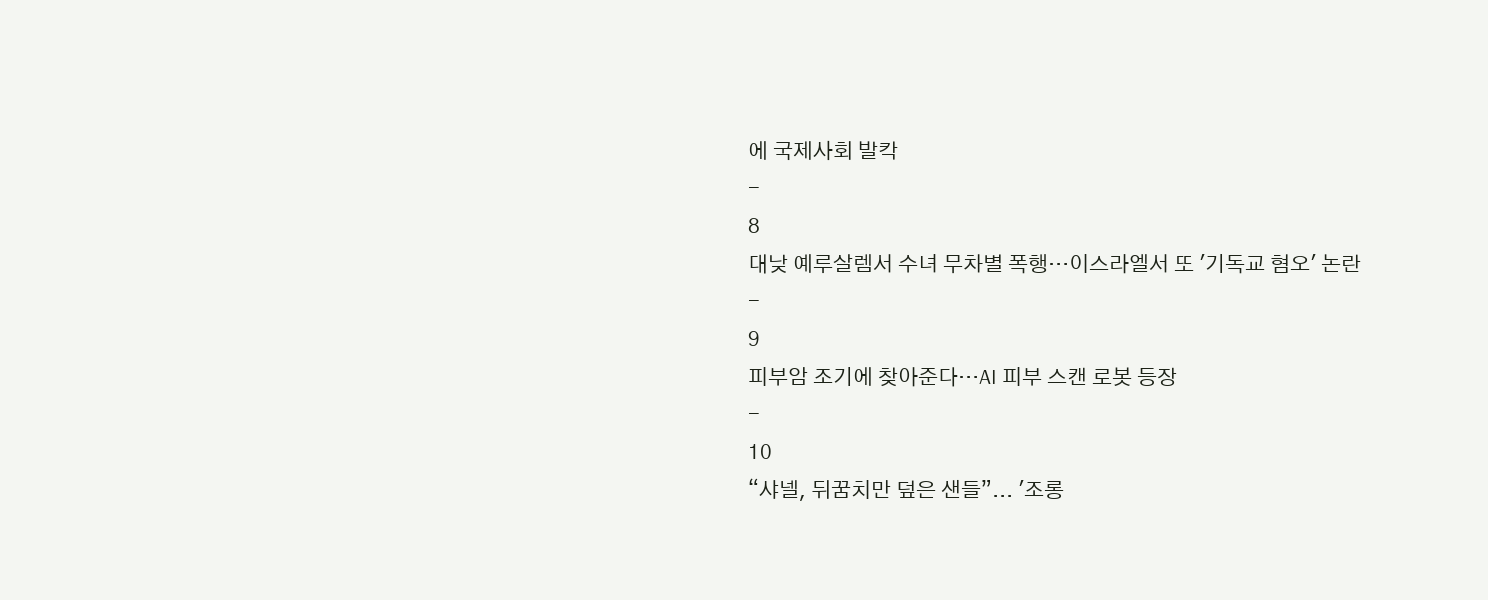에 국제사회 발칵
-
8
대낮 예루살렘서 수녀 무차별 폭행…이스라엘서 또 '기독교 혐오' 논란
-
9
피부암 조기에 찾아준다…AI 피부 스캔 로봇 등장
-
10
“샤넬, 뒤꿈치만 덮은 샌들”... '조롱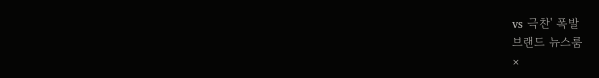vs 극찬' 폭발
브랜드 뉴스룸
×